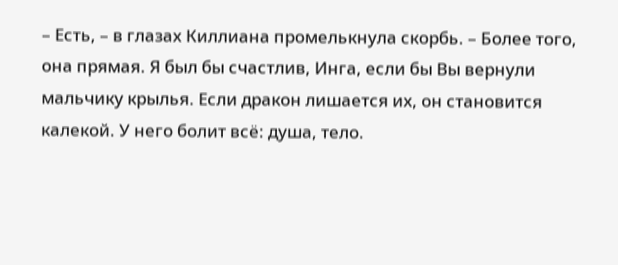– Есть, – в глазах Киллиана промелькнула скорбь. – Более того, она прямая. Я был бы счастлив, Инга, если бы Вы вернули мальчику крылья. Если дракон лишается их, он становится калекой. У него болит всё: душа, тело.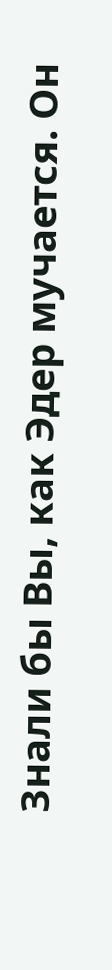Знали бы Вы, как Эдер мучается. Он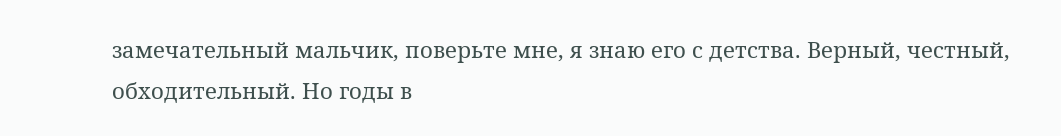замечательный мальчик, поверьте мне, я знаю его с детства. Верный, честный, обходительный. Но годы в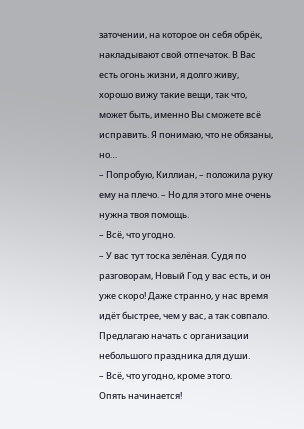заточении, на которое он себя обрёк, накладывают свой отпечаток. В Вас есть огонь жизни, я долго живу, хорошо вижу такие вещи, так что, может быть, именно Вы сможете всё исправить. Я понимаю, что не обязаны, но…
– Попробую, Киллиан, – положила руку ему на плечо. – Но для этого мне очень нужна твоя помощь.
– Всё, что угодно.
– У вас тут тоска зелёная. Судя по разговорам, Новый Год у вас есть, и он уже скоро! Даже странно, у нас время идёт быстрее, чем у вас, а так совпало. Предлагаю начать с организации небольшого праздника для души.
– Всё, что угодно, кроме этого.
Опять начинается!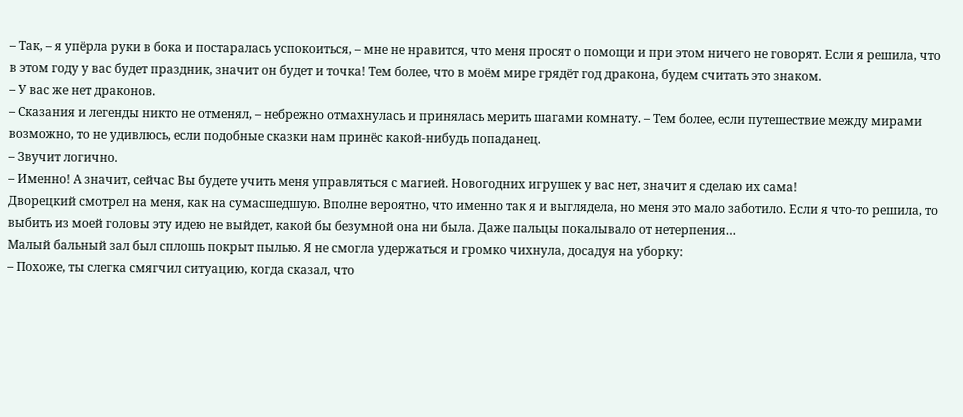– Так, – я упёрла руки в бока и постаралась успокоиться, – мне не нравится, что меня просят о помощи и при этом ничего не говорят. Если я решила, что в этом году у вас будет праздник, значит он будет и точка! Тем более, что в моём мире грядёт год дракона, будем считать это знаком.
– У вас же нет драконов.
– Сказания и легенды никто не отменял, – небрежно отмахнулась и принялась мерить шагами комнату. – Тем более, если путешествие между мирами возможно, то не удивлюсь, если подобные сказки нам принёс какой-нибудь попаданец.
– Звучит логично.
– Именно! А значит, сейчас Вы будете учить меня управляться с магией. Новогодних игрушек у вас нет, значит я сделаю их сама!
Дворецкий смотрел на меня, как на сумасшедшую. Вполне вероятно, что именно так я и выглядела, но меня это мало заботило. Если я что-то решила, то выбить из моей головы эту идею не выйдет, какой бы безумной она ни была. Даже пальцы покалывало от нетерпения…
Малый бальный зал был сплошь покрыт пылью. Я не смогла удержаться и громко чихнула, досадуя на уборку:
– Похоже, ты слегка смягчил ситуацию, когда сказал, что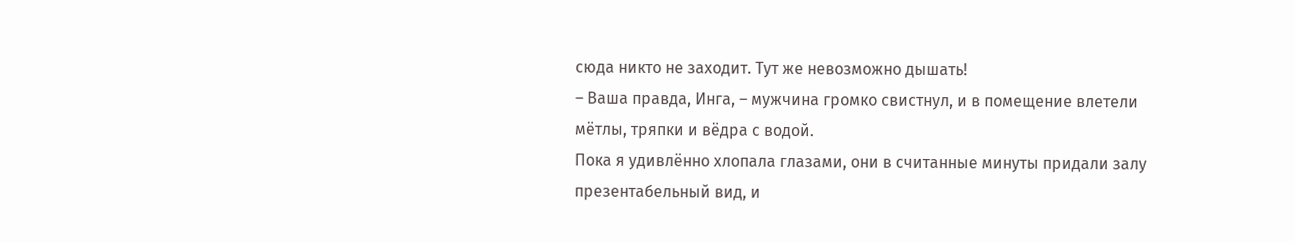сюда никто не заходит. Тут же невозможно дышать!
– Ваша правда, Инга, – мужчина громко свистнул, и в помещение влетели мётлы, тряпки и вёдра с водой.
Пока я удивлённо хлопала глазами, они в считанные минуты придали залу презентабельный вид, и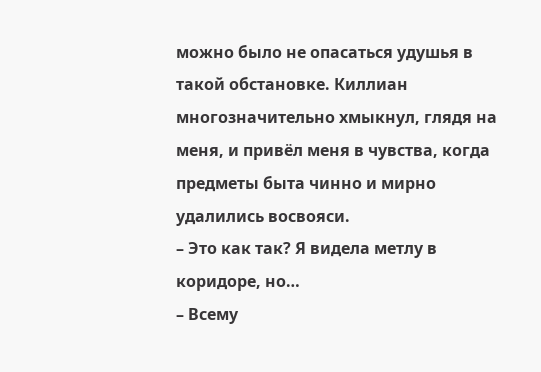можно было не опасаться удушья в такой обстановке. Киллиан многозначительно хмыкнул, глядя на меня, и привёл меня в чувства, когда предметы быта чинно и мирно удалились восвояси.
– Это как так? Я видела метлу в коридоре, но…
– Всему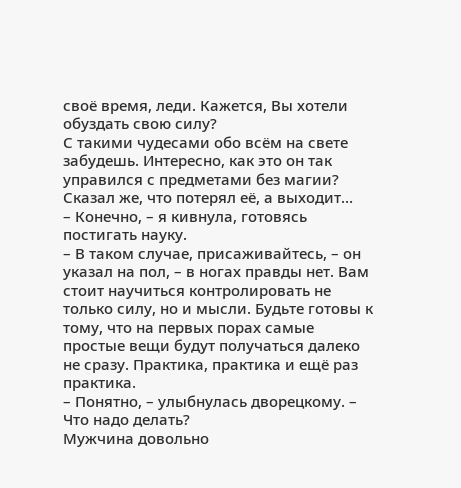своё время, леди. Кажется, Вы хотели обуздать свою силу?
С такими чудесами обо всём на свете забудешь. Интересно, как это он так управился с предметами без магии? Сказал же, что потерял её, а выходит…
– Конечно, – я кивнула, готовясь постигать науку.
– В таком случае, присаживайтесь, – он указал на пол, – в ногах правды нет. Вам стоит научиться контролировать не только силу, но и мысли. Будьте готовы к тому, что на первых порах самые простые вещи будут получаться далеко не сразу. Практика, практика и ещё раз практика.
– Понятно, – улыбнулась дворецкому. – Что надо делать?
Мужчина довольно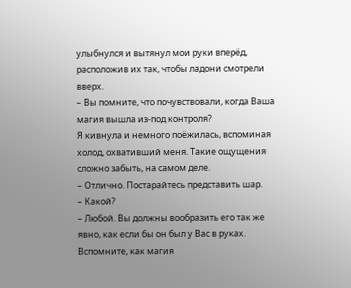улыбнулся и вытянул мои руки вперёд, расположив их так, чтобы ладони смотрели вверх.
– Вы помните, что почувствовали, когда Ваша магия вышла из-под контроля?
Я кивнула и немного поёжилась, вспоминая холод, охвативший меня. Такие ощущения сложно забыть, на самом деле.
– Отлично. Постарайтесь представить шар.
– Какой?
– Любой. Вы должны вообразить его так же явно, как если бы он был у Вас в руках. Вспомните, как магия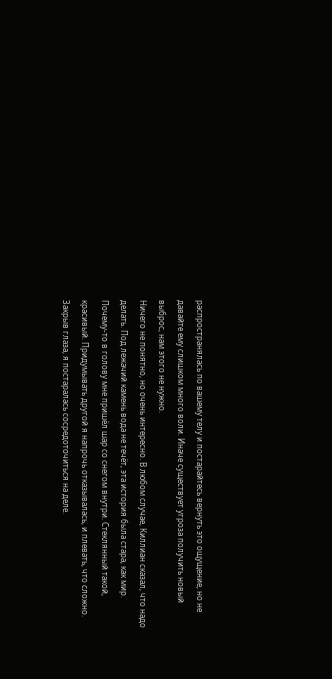распространялась по вашему телу и постарайтесь вернуть это ощущение, но не давайте ему слишком много воли. Иначе существует угроза получить новый выброс, нам этого не нужно.
Ничего не понятно, но очень интересно. В любом случае, Киллиан сказал, что надо делать. Под лежачий камень вода не течёт, эта история была стара, как мир.
Почему-то в голову мне пришёл шар со снегом внутри. Стеклянный такой, красивый. Придумывать другой я напрочь отказывалась, и плевать, что сложно. Закрыв глаза, я постаралась сосредоточиться на деле.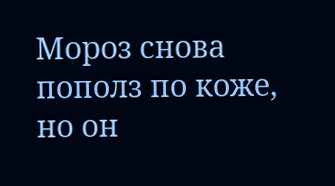Мороз снова пополз по коже, но он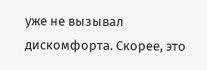уже не вызывал дискомфорта. Скорее, это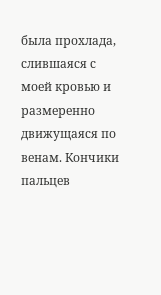была прохлада, слившаяся с моей кровью и размеренно движущаяся по венам. Кончики пальцев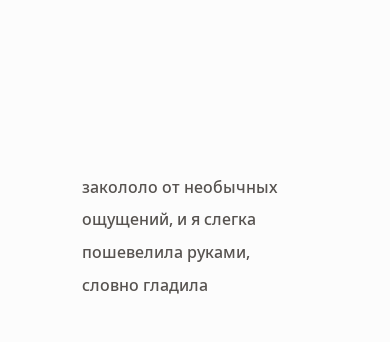закололо от необычных ощущений, и я слегка пошевелила руками, словно гладила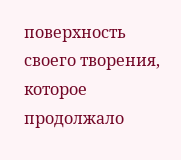поверхность своего творения, которое продолжало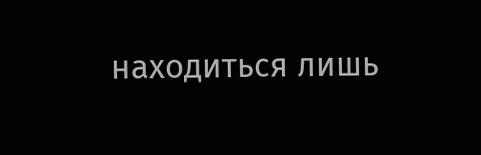находиться лишь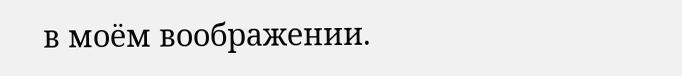в моём воображении.